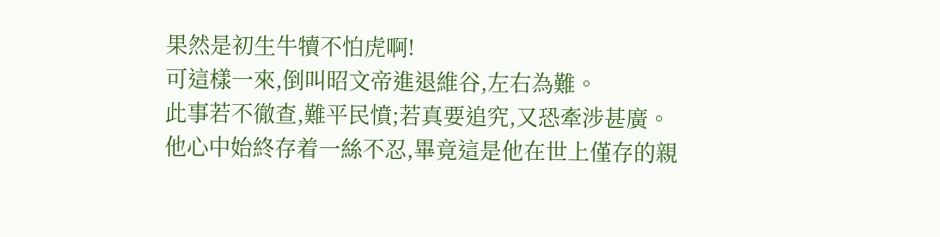果然是初生牛犢不怕虎啊!
可這樣一來,倒叫昭文帝進退維谷,左右為難。
此事若不徹查,難平民憤;若真要追究,又恐牽涉甚廣。
他心中始終存着一絲不忍,畢竟這是他在世上僅存的親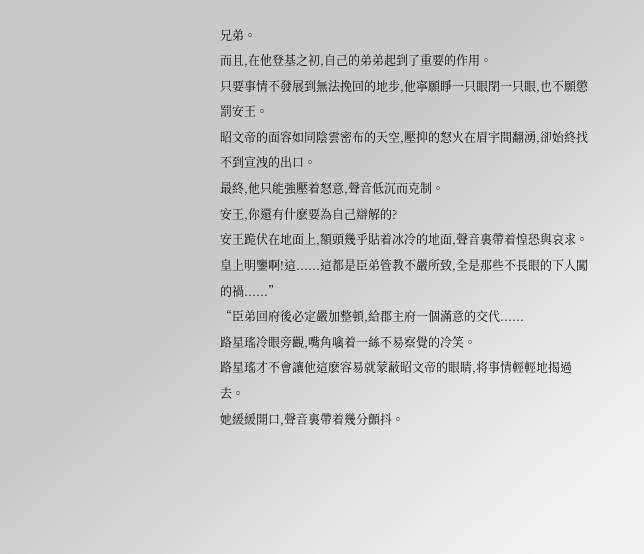兄弟。
而且,在他登基之初,自己的弟弟起到了重要的作用。
只要事情不發展到無法挽回的地步,他寧願睜一只眼閉一只眼,也不願懲罰安王。
昭文帝的面容如同陰雲密布的天空,壓抑的怒火在眉宇間翻湧,卻始終找不到宣洩的出口。
最終,他只能強壓着怒意,聲音低沉而克制。
安王,你還有什麽要為自己辯解的?
安王跪伏在地面上,額頭幾乎貼着冰冷的地面,聲音裏帶着惶恐與哀求。
皇上明鑒啊!這......這都是臣弟管教不嚴所致,全是那些不長眼的下人闖的禍......”
“臣弟回府後必定嚴加整頓,給郡主府一個滿意的交代......
路星瑤冷眼旁觀,嘴角噙着一絲不易察覺的冷笑。
路星瑤才不會讓他這麽容易就蒙蔽昭文帝的眼睛,将事情輕輕地揭過去。
她緩緩開口,聲音裏帶着幾分顫抖。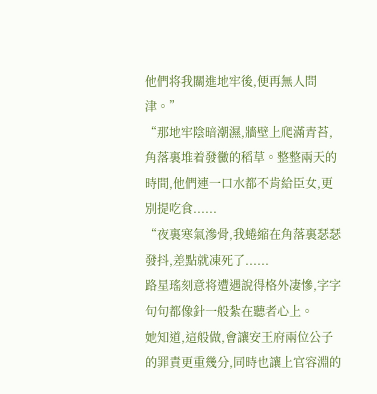他們将我關進地牢後,便再無人問津。”
“那地牢陰暗潮濕,牆壁上爬滿青苔,角落裏堆着發黴的稻草。整整兩天的時間,他們連一口水都不肯給臣女,更別提吃食......
“夜裏寒氣滲骨,我蜷縮在角落裏瑟瑟發抖,差點就凍死了......
路星瑤刻意将遭遇說得格外凄慘,字字句句都像針一般紮在聽者心上。
她知道,這般做,會讓安王府兩位公子的罪責更重幾分,同時也讓上官容淵的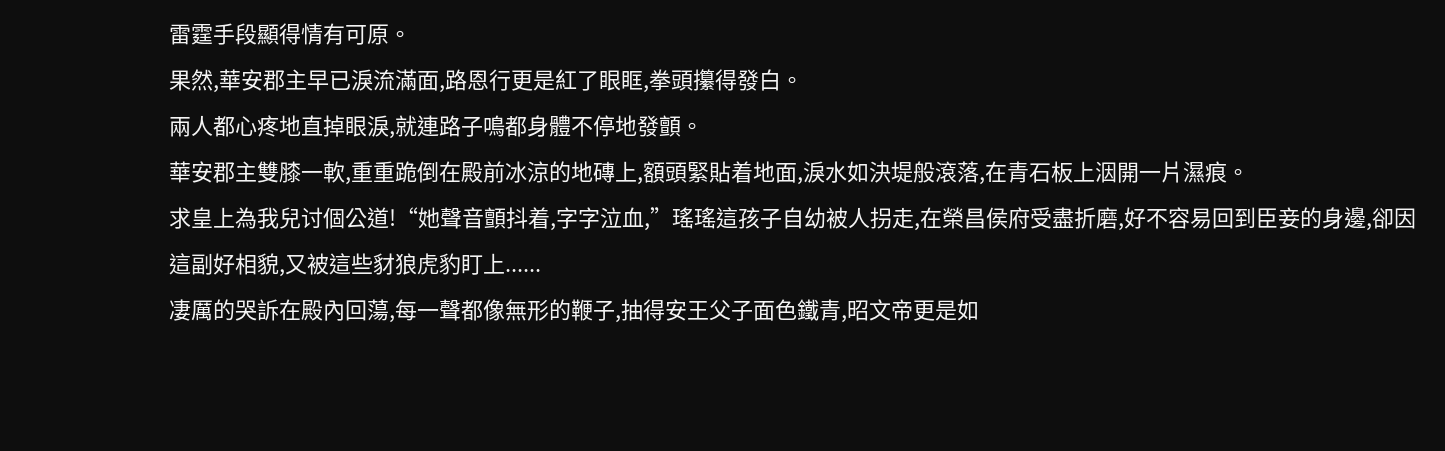雷霆手段顯得情有可原。
果然,華安郡主早已淚流滿面,路恩行更是紅了眼眶,拳頭攥得發白。
兩人都心疼地直掉眼淚,就連路子鳴都身體不停地發顫。
華安郡主雙膝一軟,重重跪倒在殿前冰涼的地磚上,額頭緊貼着地面,淚水如決堤般滾落,在青石板上洇開一片濕痕。
求皇上為我兒讨個公道!“她聲音顫抖着,字字泣血,”瑤瑤這孩子自幼被人拐走,在榮昌侯府受盡折磨,好不容易回到臣妾的身邊,卻因這副好相貌,又被這些豺狼虎豹盯上......
凄厲的哭訴在殿內回蕩,每一聲都像無形的鞭子,抽得安王父子面色鐵青,昭文帝更是如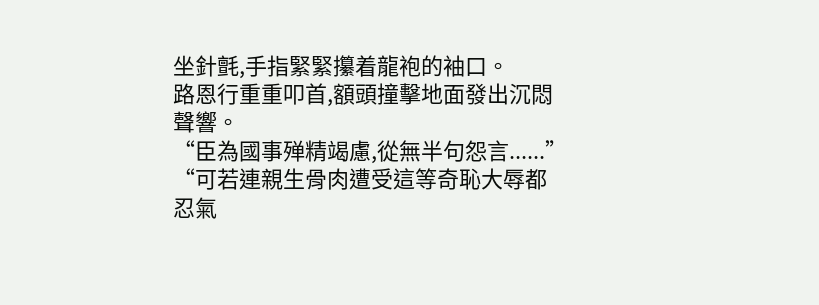坐針氈,手指緊緊攥着龍袍的袖口。
路恩行重重叩首,額頭撞擊地面發出沉悶聲響。
“臣為國事殚精竭慮,從無半句怨言......”
“可若連親生骨肉遭受這等奇恥大辱都忍氣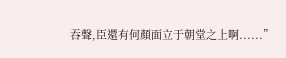吞聲,臣還有何顏面立于朝堂之上啊......”